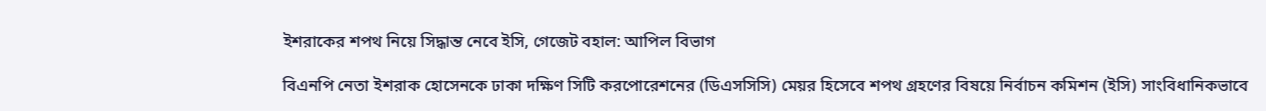ইশরাকের শপথ নিয়ে সিদ্ধান্ত নেবে ইসি, গেজেট বহাল: আপিল বিভাগ

বিএনপি নেতা ইশরাক হোসেনকে ঢাকা দক্ষিণ সিটি করপোরেশনের (ডিএসসিসি) মেয়র হিসেবে শপথ গ্রহণের বিষয়ে নির্বাচন কমিশন (ইসি) সাংবিধানিকভাবে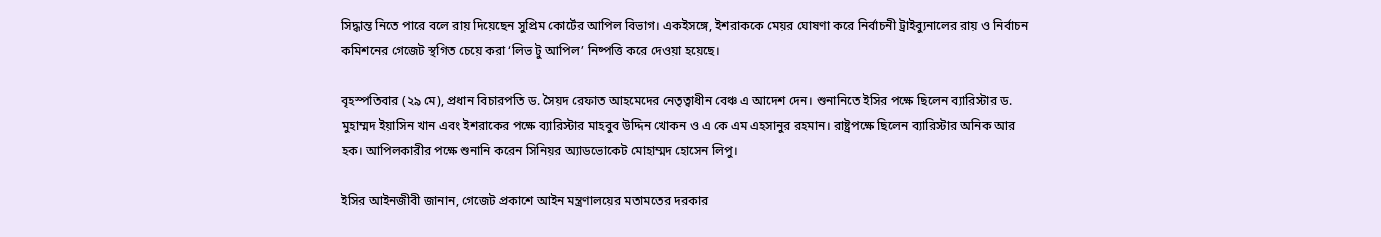সিদ্ধান্ত নিতে পারে বলে রায় দিয়েছেন সুপ্রিম কোর্টের আপিল বিভাগ। একইসঙ্গে, ইশরাককে মেয়র ঘোষণা করে নির্বাচনী ট্রাইব্যুনালের রায় ও নির্বাচন কমিশনের গেজেট স্থগিত চেয়ে করা ‘লিভ টু আপিল’ নিষ্পত্তি করে দেওয়া হয়েছে।

বৃহস্পতিবার (২৯ মে), প্রধান বিচারপতি ড. সৈয়দ রেফাত আহমেদের নেতৃত্বাধীন বেঞ্চ এ আদেশ দেন। শুনানিতে ইসির পক্ষে ছিলেন ব্যারিস্টার ড. মুহাম্মদ ইয়াসিন খান এবং ইশরাকের পক্ষে ব্যারিস্টার মাহবুব উদ্দিন খোকন ও এ কে এম এহসানুর রহমান। রাষ্ট্রপক্ষে ছিলেন ব্যারিস্টার অনিক আর হক। আপিলকারীর পক্ষে শুনানি করেন সিনিয়র অ্যাডভোকেট মোহাম্মদ হোসেন লিপু।

ইসির আইনজীবী জানান, গেজেট প্রকাশে আইন মন্ত্রণালয়ের মতামতের দরকার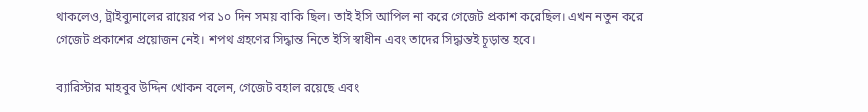থাকলেও, ট্রাইব্যুনালের রায়ের পর ১০ দিন সময় বাকি ছিল। তাই ইসি আপিল না করে গেজেট প্রকাশ করেছিল। এখন নতুন করে গেজেট প্রকাশের প্রয়োজন নেই। শপথ গ্রহণের সিদ্ধান্ত নিতে ইসি স্বাধীন এবং তাদের সিদ্ধান্তই চূড়ান্ত হবে।

ব্যারিস্টার মাহবুব উদ্দিন খোকন বলেন, গেজেট বহাল রয়েছে এবং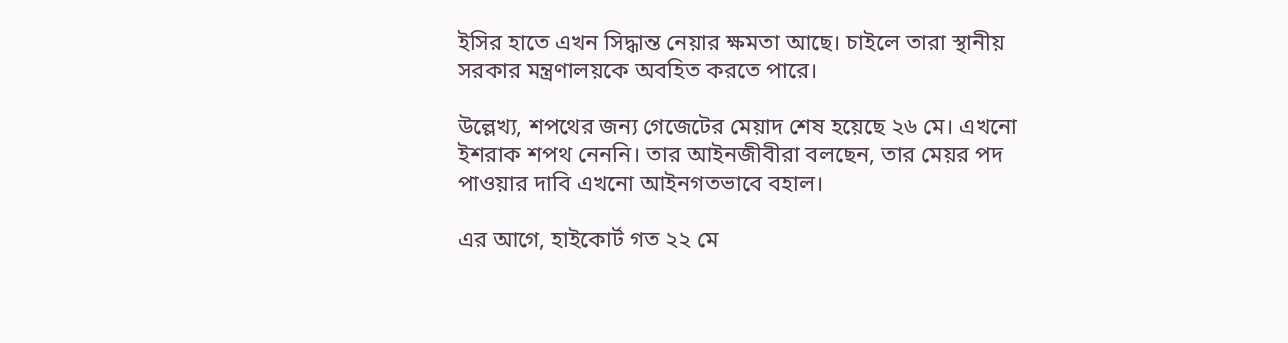ইসির হাতে এখন সিদ্ধান্ত নেয়ার ক্ষমতা আছে। চাইলে তারা স্থানীয় সরকার মন্ত্রণালয়কে অবহিত করতে পারে।

উল্লেখ্য, শপথের জন্য গেজেটের মেয়াদ শেষ হয়েছে ২৬ মে। এখনো ইশরাক শপথ নেননি। তার আইনজীবীরা বলছেন, তার মেয়র পদ পাওয়ার দাবি এখনো আইনগতভাবে বহাল।

এর আগে, হাইকোর্ট গত ২২ মে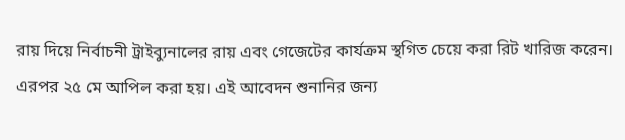রায় দিয়ে নির্বাচনী ট্রাইব্যুনালের রায় এবং গেজেটের কার্যক্রম স্থগিত চেয়ে করা রিট খারিজ করেন। এরপর ২৫ মে আপিল করা হয়। এই আবেদন শুনানির জন্য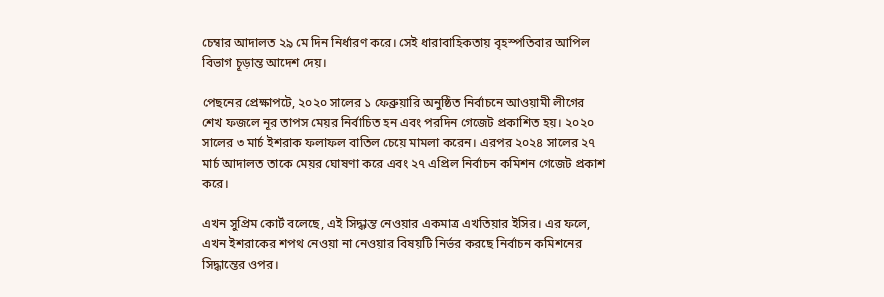চেম্বার আদালত ২৯ মে দিন নির্ধারণ করে। সেই ধারাবাহিকতায় বৃহস্পতিবার আপিল বিভাগ চূড়ান্ত আদেশ দেয়।

পেছনের প্রেক্ষাপটে, ২০২০ সালের ১ ফেব্রুয়ারি অনুষ্ঠিত নির্বাচনে আওয়ামী লীগের শেখ ফজলে নূর তাপস মেয়র নির্বাচিত হন এবং পরদিন গেজেট প্রকাশিত হয়। ২০২০ সালের ৩ মার্চ ইশরাক ফলাফল বাতিল চেয়ে মামলা করেন। এরপর ২০২৪ সালের ২৭ মার্চ আদালত তাকে মেয়র ঘোষণা করে এবং ২৭ এপ্রিল নির্বাচন কমিশন গেজেট প্রকাশ করে।

এখন সুপ্রিম কোর্ট বলেছে, এই সিদ্ধান্ত নেওয়ার একমাত্র এখতিয়ার ইসির। এর ফলে, এখন ইশরাকের শপথ নেওয়া না নেওয়ার বিষয়টি নির্ভর করছে নির্বাচন কমিশনের সিদ্ধান্তের ওপর।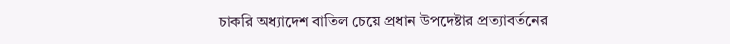চাকরি অধ্যাদেশ বাতিল চেয়ে প্রধান উপদেষ্টার প্রত্যাবর্তনের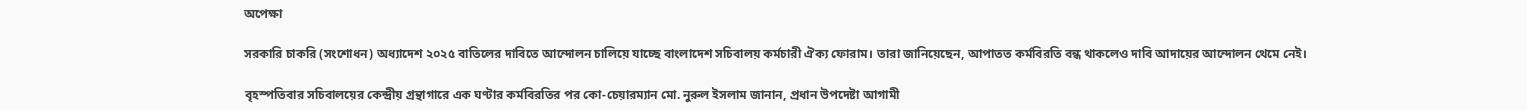অপেক্ষা

সরকারি চাকরি (সংশোধন) অধ্যাদেশ ২০২৫ বাতিলের দাবিতে আন্দোলন চালিয়ে যাচ্ছে বাংলাদেশ সচিবালয় কর্মচারী ঐক্য ফোরাম। তারা জানিয়েছেন, আপাতত কর্মবিরতি বন্ধ থাকলেও দাবি আদায়ের আন্দোলন থেমে নেই।

বৃহস্পতিবার সচিবালয়ের কেন্দ্রীয় গ্রন্থাগারে এক ঘণ্টার কর্মবিরতির পর কো-চেয়ারম্যান মো. নুরুল ইসলাম জানান, প্রধান উপদেষ্টা আগামী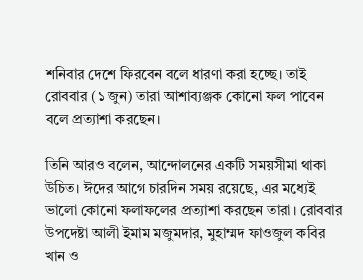শনিবার দেশে ফিরবেন বলে ধারণা করা হচ্ছে। তাই রোববার (১ জুন) তারা আশাব্যঞ্জক কোনো ফল পাবেন বলে প্রত্যাশা করছেন।

তিনি আরও বলেন, আন্দোলনের একটি সময়সীমা থাকা উচিত। ঈদের আগে চারদিন সময় রয়েছে, এর মধ্যেই ভালো কোনো ফলাফলের প্রত্যাশা করছেন তারা। রোববার উপদেষ্টা আলী ইমাম মজুমদার, মুহাম্মদ ফাওজুল কবির খান ও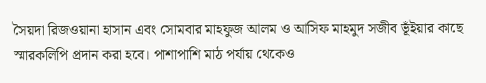সৈয়দা রিজওয়ানা হাসান এবং সোমবার মাহফুজ আলম ও আসিফ মাহমুদ সজীব ভূঁইয়ার কাছে স্মারকলিপি প্রদান করা হবে। পাশাপাশি মাঠ পর্যায় থেকেও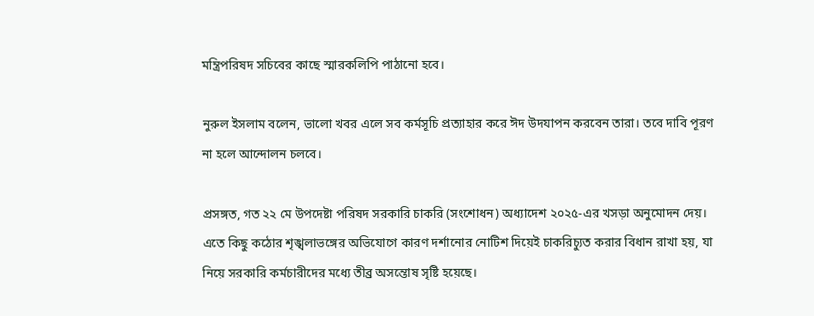মন্ত্রিপরিষদ সচিবের কাছে স্মারকলিপি পাঠানো হবে।

নুরুল ইসলাম বলেন, ভালো খবর এলে সব কর্মসূচি প্রত্যাহার করে ঈদ উদযাপন করবেন তারা। তবে দাবি পূরণ না হলে আন্দোলন চলবে।

প্রসঙ্গত, গত ২২ মে উপদেষ্টা পরিষদ সরকারি চাকরি (সংশোধন) অধ্যাদেশ ২০২৫-এর খসড়া অনুমোদন দেয়। এতে কিছু কঠোর শৃঙ্খলাভঙ্গের অভিযোগে কারণ দর্শানোর নোটিশ দিয়েই চাকরিচ্যুত করার বিধান রাখা হয়, যা নিয়ে সরকারি কর্মচারীদের মধ্যে তীব্র অসন্তোষ সৃষ্টি হয়েছে।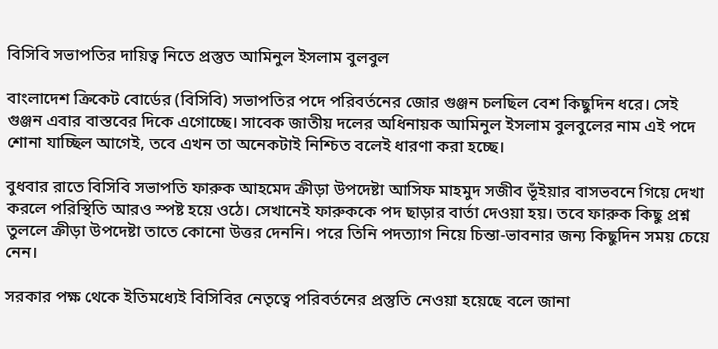বিসিবি সভাপতির দায়িত্ব নিতে প্রস্তুত আমিনুল ইসলাম বুলবুল

বাংলাদেশ ক্রিকেট বোর্ডের (বিসিবি) সভাপতির পদে পরিবর্তনের জোর গুঞ্জন চলছিল বেশ কিছুদিন ধরে। সেই গুঞ্জন এবার বাস্তবের দিকে এগোচ্ছে। সাবেক জাতীয় দলের অধিনায়ক আমিনুল ইসলাম বুলবুলের নাম এই পদে শোনা যাচ্ছিল আগেই, তবে এখন তা অনেকটাই নিশ্চিত বলেই ধারণা করা হচ্ছে।

বুধবার রাতে বিসিবি সভাপতি ফারুক আহমেদ ক্রীড়া উপদেষ্টা আসিফ মাহমুদ সজীব ভূঁইয়ার বাসভবনে গিয়ে দেখা করলে পরিস্থিতি আরও স্পষ্ট হয়ে ওঠে। সেখানেই ফারুককে পদ ছাড়ার বার্তা দেওয়া হয়। তবে ফারুক কিছু প্রশ্ন তুললে ক্রীড়া উপদেষ্টা তাতে কোনো উত্তর দেননি। পরে তিনি পদত্যাগ নিয়ে চিন্তা-ভাবনার জন্য কিছুদিন সময় চেয়ে নেন।

সরকার পক্ষ থেকে ইতিমধ্যেই বিসিবির নেতৃত্বে পরিবর্তনের প্রস্তুতি নেওয়া হয়েছে বলে জানা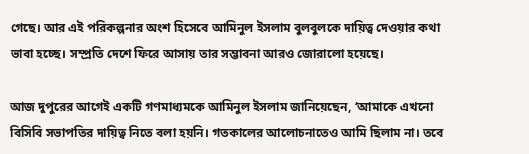গেছে। আর এই পরিকল্পনার অংশ হিসেবে আমিনুল ইসলাম বুলবুলকে দায়িত্ব দেওয়ার কথা ভাবা হচ্ছে। সম্প্রতি দেশে ফিরে আসায় তার সম্ভাবনা আরও জোরালো হয়েছে।

আজ দুপুরের আগেই একটি গণমাধ্যমকে আমিনুল ইসলাম জানিয়েছেন, ‘আমাকে এখনো বিসিবি সভাপতির দায়িত্ব নিতে বলা হয়নি। গতকালের আলোচনাতেও আমি ছিলাম না। তবে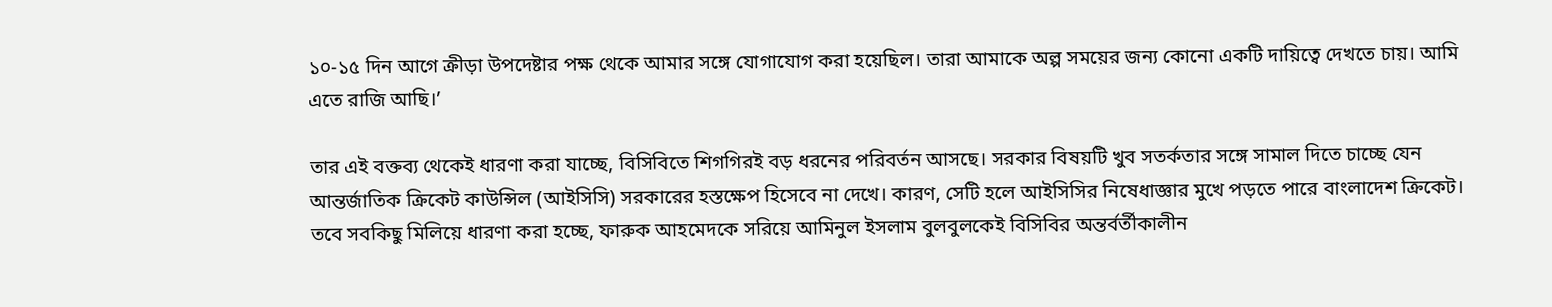১০-১৫ দিন আগে ক্রীড়া উপদেষ্টার পক্ষ থেকে আমার সঙ্গে যোগাযোগ করা হয়েছিল। তারা আমাকে অল্প সময়ের জন্য কোনো একটি দায়িত্বে দেখতে চায়। আমি এতে রাজি আছি।’

তার এই বক্তব্য থেকেই ধারণা করা যাচ্ছে, বিসিবিতে শিগগিরই বড় ধরনের পরিবর্তন আসছে। সরকার বিষয়টি খুব সতর্কতার সঙ্গে সামাল দিতে চাচ্ছে যেন আন্তর্জাতিক ক্রিকেট কাউন্সিল (আইসিসি) সরকারের হস্তক্ষেপ হিসেবে না দেখে। কারণ, সেটি হলে আইসিসির নিষেধাজ্ঞার মুখে পড়তে পারে বাংলাদেশ ক্রিকেট। তবে সবকিছু মিলিয়ে ধারণা করা হচ্ছে, ফারুক আহমেদকে সরিয়ে আমিনুল ইসলাম বুলবুলকেই বিসিবির অন্তর্বর্তীকালীন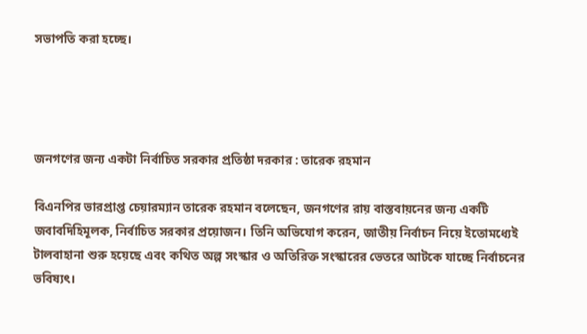সভাপতি করা হচ্ছে।




জনগণের জন্য একটা নির্বাচিত সরকার প্রতিষ্ঠা দরকার : তারেক রহমান

বিএনপির ভারপ্রাপ্ত চেয়ারম্যান তারেক রহমান বলেছেন, জনগণের রায় বাস্তবায়নের জন্য একটি জবাবদিহিমূলক, নির্বাচিত সরকার প্রয়োজন। তিনি অভিযোগ করেন, জাতীয় নির্বাচন নিয়ে ইতোমধ্যেই টালবাহানা শুরু হয়েছে এবং কথিত অল্প সংস্কার ও অতিরিক্ত সংস্কারের ভেতরে আটকে যাচ্ছে নির্বাচনের ভবিষ্যৎ।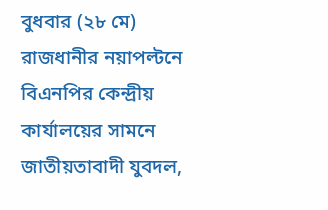বুধবার (২৮ মে) রাজধানীর নয়াপল্টনে বিএনপির কেন্দ্রীয় কার্যালয়ের সামনে জাতীয়তাবাদী যুবদল,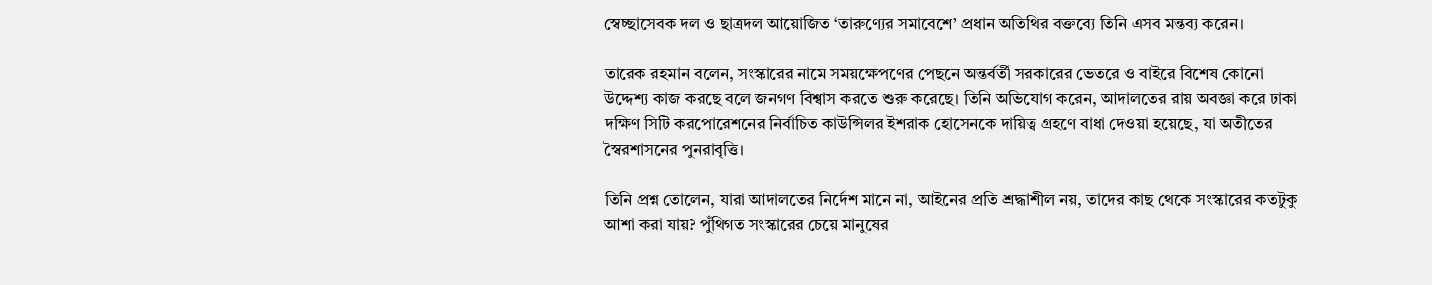স্বেচ্ছাসেবক দল ও ছাত্রদল আয়োজিত ‘তারুণ্যের সমাবেশে’ প্রধান অতিথির বক্তব্যে তিনি এসব মন্তব্য করেন।

তারেক রহমান বলেন, সংস্কারের নামে সময়ক্ষেপণের পেছনে অন্তর্বর্তী সরকারের ভেতরে ও বাইরে বিশেষ কোনো উদ্দেশ্য কাজ করছে বলে জনগণ বিশ্বাস করতে শুরু করেছে। তিনি অভিযোগ করেন, আদালতের রায় অবজ্ঞা করে ঢাকা দক্ষিণ সিটি করপোরেশনের নির্বাচিত কাউন্সিলর ইশরাক হোসেনকে দায়িত্ব গ্রহণে বাধা দেওয়া হয়েছে, যা অতীতের স্বৈরশাসনের পুনরাবৃত্তি।

তিনি প্রশ্ন তোলেন, যারা আদালতের নির্দেশ মানে না, আইনের প্রতি শ্রদ্ধাশীল নয়, তাদের কাছ থেকে সংস্কারের কতটুকু আশা করা যায়? পুঁথিগত সংস্কারের চেয়ে মানুষের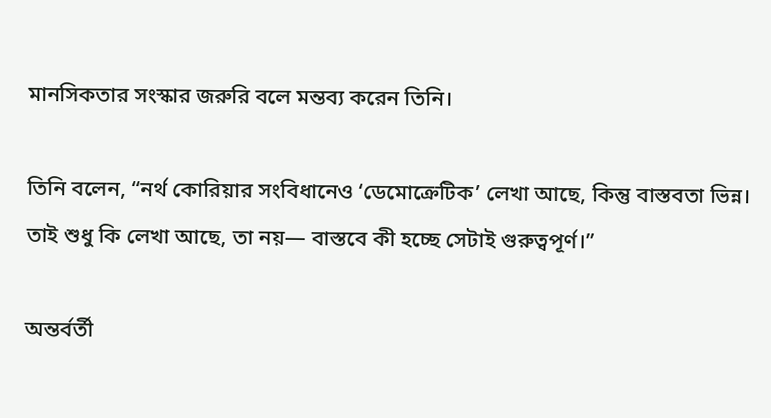মানসিকতার সংস্কার জরুরি বলে মন্তব্য করেন তিনি।

তিনি বলেন, “নর্থ কোরিয়ার সংবিধানেও ‘ডেমোক্রেটিক’ লেখা আছে, কিন্তু বাস্তবতা ভিন্ন। তাই শুধু কি লেখা আছে, তা নয়— বাস্তবে কী হচ্ছে সেটাই গুরুত্বপূর্ণ।”

অন্তর্বর্তী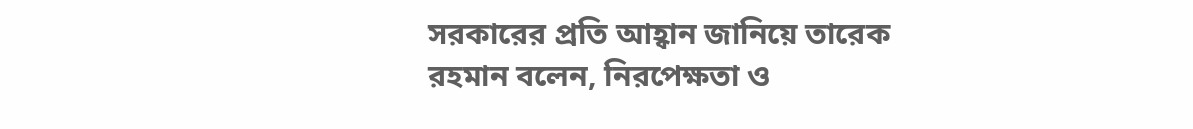সরকারের প্রতি আহ্বান জানিয়ে তারেক রহমান বলেন, নিরপেক্ষতা ও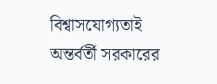বিশ্বাসযোগ্যতাই অন্তর্বর্তী সরকারের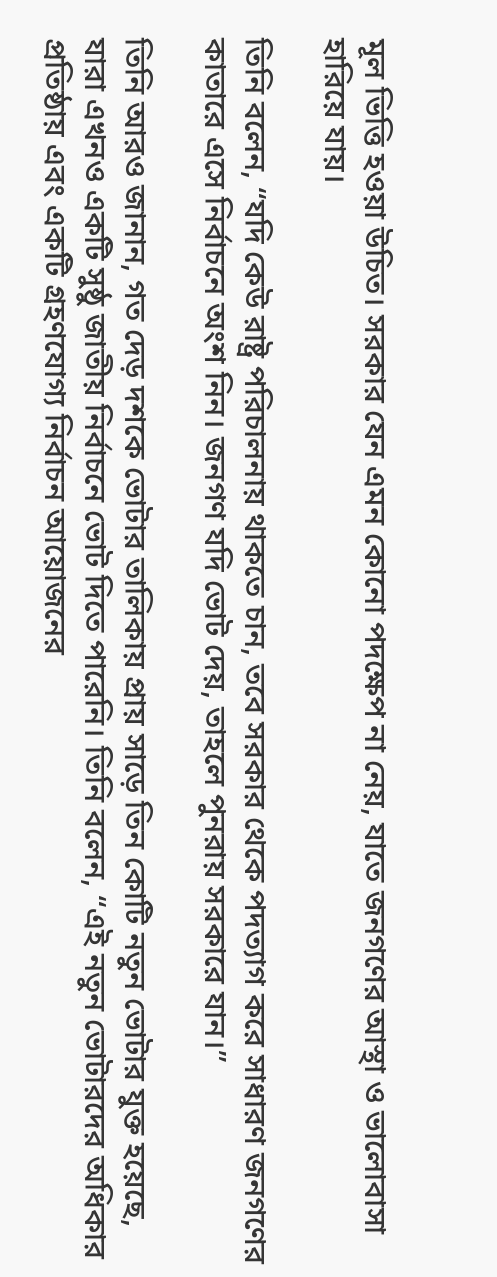মূল ভিত্তি হওয়া উচিত। সরকার যেন এমন কোনো পদক্ষেপ না নেয়, যাতে জনগণের আস্থা ও ভালোবাসা হারিয়ে যায়।

তিনি বলেন, “যদি কেউ রাষ্ট্র পরিচালনায় থাকতে চান, তবে সরকার থেকে পদত্যাগ করে সাধারণ জনগণের কাতারে এসে নির্বাচনে অংশ নিন। জনগণ যদি ভোট দেয়, তাহলে পুনরায় সরকারে যান।”

তিনি আরও জানান, গত দেড় দশকে ভোটার তালিকায় প্রায় সাড়ে তিন কোটি নতুন ভোটার যুক্ত হয়েছে, যারা এখনও একটি সুষ্ঠু জাতীয় নির্বাচনে ভোট দিতে পারেনি। তিনি বলেন, “এই নতুন ভোটারদের অধিকার প্রতিষ্ঠায় এবং একটি গ্রহণযোগ্য নির্বাচন আয়োজনের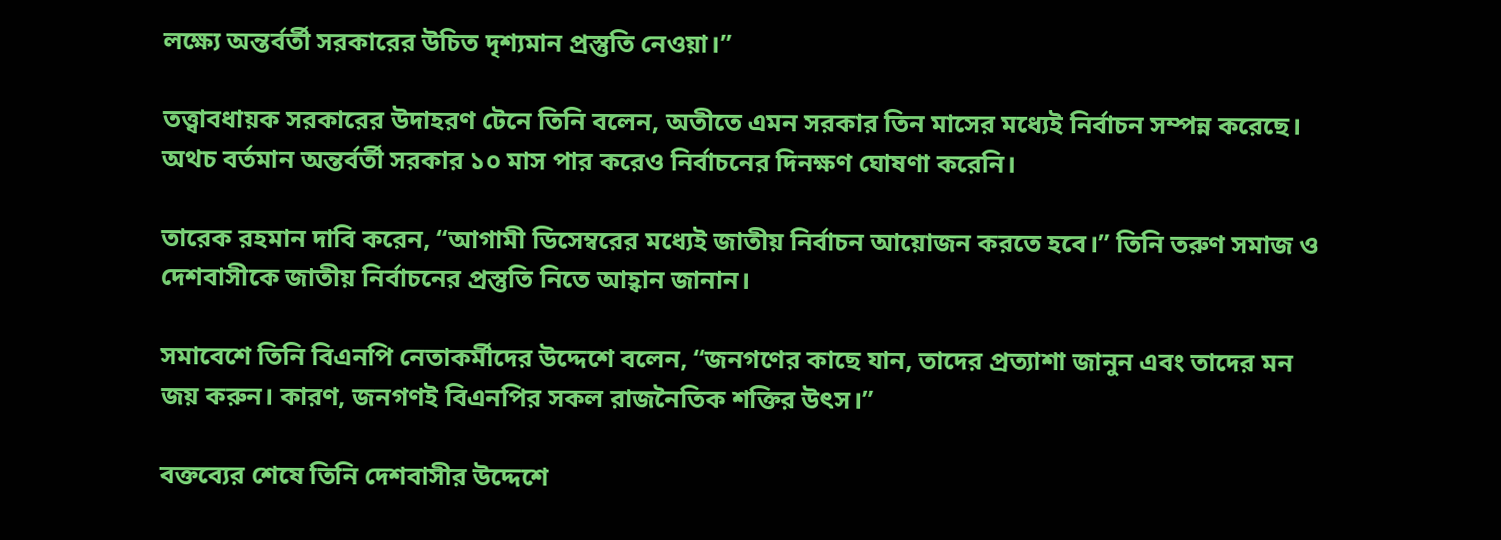লক্ষ্যে অন্তর্বর্তী সরকারের উচিত দৃশ্যমান প্রস্তুতি নেওয়া।”

তত্ত্বাবধায়ক সরকারের উদাহরণ টেনে তিনি বলেন, অতীতে এমন সরকার তিন মাসের মধ্যেই নির্বাচন সম্পন্ন করেছে। অথচ বর্তমান অন্তর্বর্তী সরকার ১০ মাস পার করেও নির্বাচনের দিনক্ষণ ঘোষণা করেনি।

তারেক রহমান দাবি করেন, “আগামী ডিসেম্বরের মধ্যেই জাতীয় নির্বাচন আয়োজন করতে হবে।” তিনি তরুণ সমাজ ও দেশবাসীকে জাতীয় নির্বাচনের প্রস্তুতি নিতে আহ্বান জানান।

সমাবেশে তিনি বিএনপি নেতাকর্মীদের উদ্দেশে বলেন, “জনগণের কাছে যান, তাদের প্রত্যাশা জানুন এবং তাদের মন জয় করুন। কারণ, জনগণই বিএনপির সকল রাজনৈতিক শক্তির উৎস।”

বক্তব্যের শেষে তিনি দেশবাসীর উদ্দেশে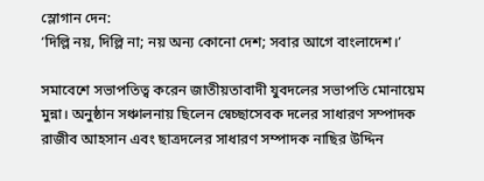স্লোগান দেন:
‘দিল্লি নয়, দিল্লি না; নয় অন্য কোনো দেশ; সবার আগে বাংলাদেশ।’

সমাবেশে সভাপতিত্ব করেন জাতীয়তাবাদী যুবদলের সভাপতি মোনায়েম মুন্না। অনুষ্ঠান সঞ্চালনায় ছিলেন স্বেচ্ছাসেবক দলের সাধারণ সম্পাদক রাজীব আহসান এবং ছাত্রদলের সাধারণ সম্পাদক নাছির উদ্দিন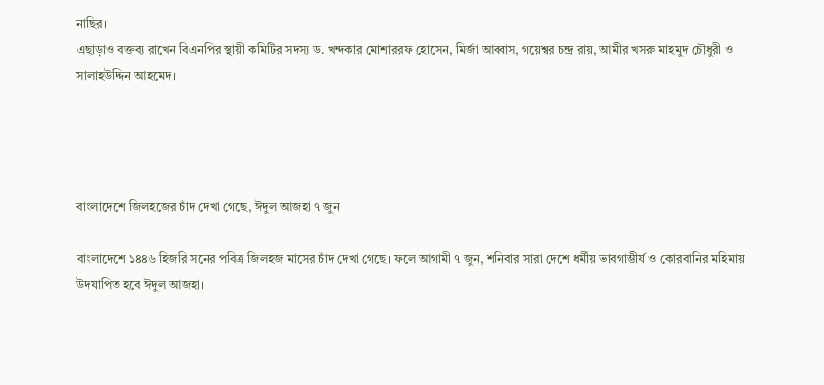নাছির।
এছাড়াও বক্তব্য রাখেন বিএনপির স্থায়ী কমিটির সদস্য ড. খন্দকার মোশাররফ হোসেন, মির্জা আব্বাস, গয়েশ্বর চন্দ্র রায়, আমীর খসরু মাহমুদ চৌধুরী ও সালাহউদ্দিন আহমেদ।




বাংলাদেশে জিলহজের চাঁদ দেখা গেছে, ঈদুল আজহা ৭ জুন

বাংলাদেশে ১৪৪৬ হিজরি সনের পবিত্র জিলহজ মাসের চাঁদ দেখা গেছে। ফলে আগামী ৭ জুন, শনিবার সারা দেশে ধর্মীয় ভাবগাম্ভীর্য ও কোরবানির মহিমায় উদযাপিত হবে ঈদুল আজহা।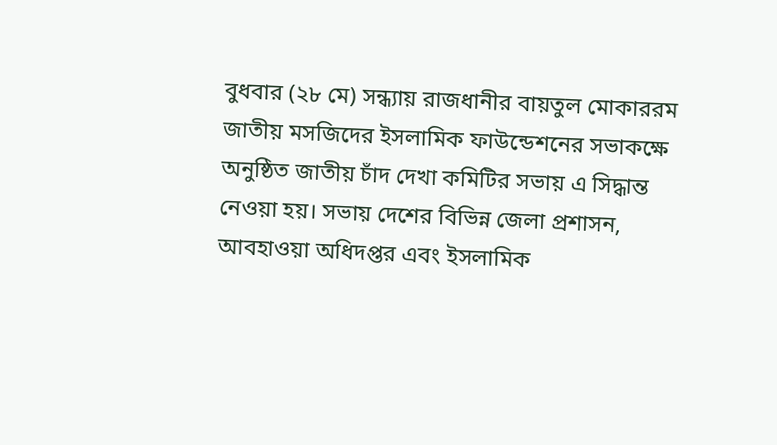বুধবার (২৮ মে) সন্ধ্যায় রাজধানীর বায়তুল মোকাররম জাতীয় মসজিদের ইসলামিক ফাউন্ডেশনের সভাকক্ষে অনুষ্ঠিত জাতীয় চাঁদ দেখা কমিটির সভায় এ সিদ্ধান্ত নেওয়া হয়। সভায় দেশের বিভিন্ন জেলা প্রশাসন, আবহাওয়া অধিদপ্তর এবং ইসলামিক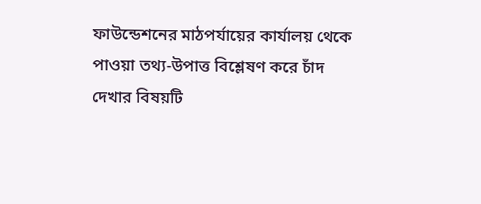ফাউন্ডেশনের মাঠপর্যায়ের কার্যালয় থেকে পাওয়া তথ্য-উপাত্ত বিশ্লেষণ করে চাঁদ দেখার বিষয়টি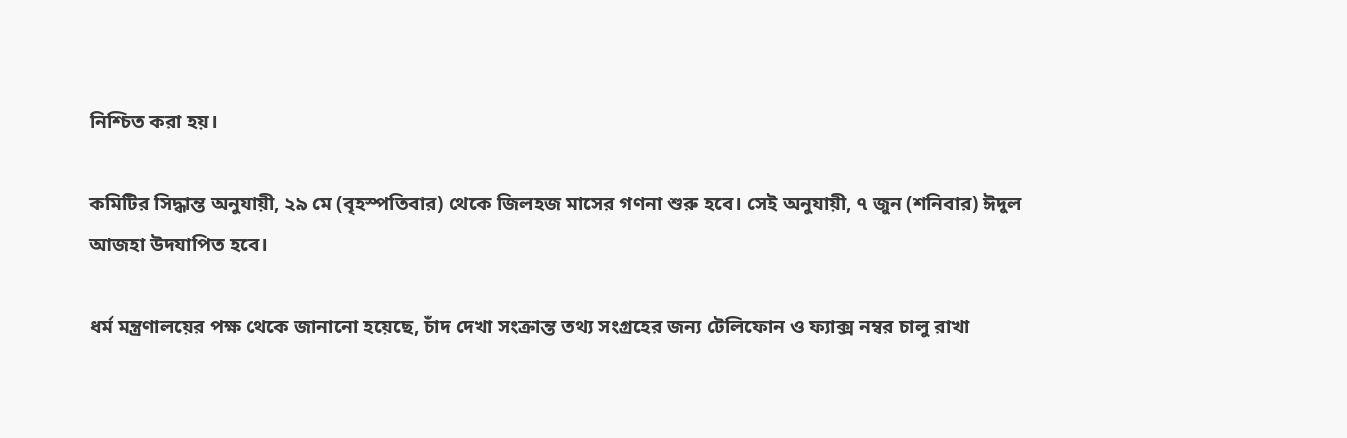নিশ্চিত করা হয়।

কমিটির সিদ্ধান্ত অনুযায়ী, ২৯ মে (বৃহস্পতিবার) থেকে জিলহজ মাসের গণনা শুরু হবে। সেই অনুযায়ী, ৭ জুন (শনিবার) ঈদুল আজহা উদযাপিত হবে।

ধর্ম মন্ত্রণালয়ের পক্ষ থেকে জানানো হয়েছে, চাঁদ দেখা সংক্রান্ত তথ্য সংগ্রহের জন্য টেলিফোন ও ফ্যাক্স নম্বর চালু রাখা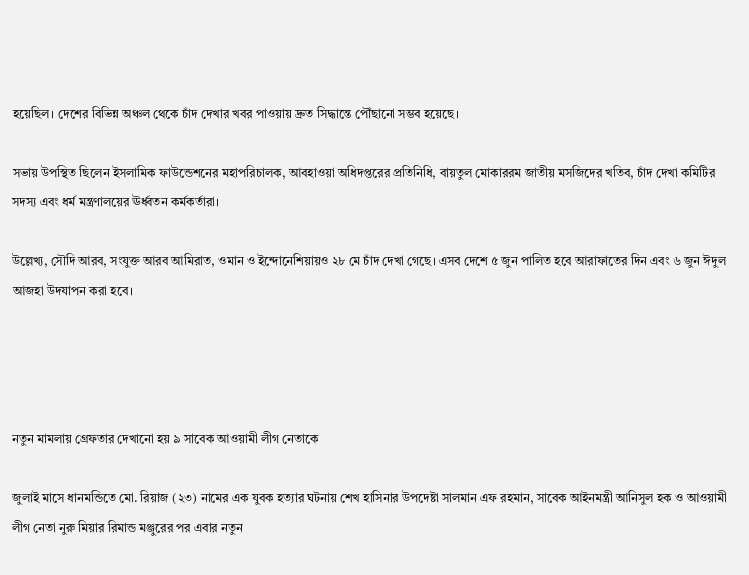হয়েছিল। দেশের বিভিন্ন অঞ্চল থেকে চাঁদ দেখার খবর পাওয়ায় দ্রুত সিদ্ধান্তে পৌঁছানো সম্ভব হয়েছে।

সভায় উপস্থিত ছিলেন ইসলামিক ফাউন্ডেশনের মহাপরিচালক, আবহাওয়া অধিদপ্তরের প্রতিনিধি, বায়তুল মোকাররম জাতীয় মসজিদের খতিব, চাঁদ দেখা কমিটির সদস্য এবং ধর্ম মন্ত্রণালয়ের ঊর্ধ্বতন কর্মকর্তারা।

উল্লেখ্য, সৌদি আরব, সংযুক্ত আরব আমিরাত, ওমান ও ইন্দোনেশিয়ায়ও ২৮ মে চাঁদ দেখা গেছে। এসব দেশে ৫ জুন পালিত হবে আরাফাতের দিন এবং ৬ জুন ঈদুল আজহা উদযাপন করা হবে।




নতুন মামলায় গ্রেফতার দেখানো হয় ৯ সাবেক আওয়ামী লীগ নেতাকে

জুলাই মাসে ধানমন্ডিতে মো. রিয়াজ (২৩) নামের এক যুবক হত্যার ঘটনায় শেখ হাসিনার উপদেষ্টা সালমান এফ রহমান, সাবেক আইনমন্ত্রী আনিসুল হক ও আওয়ামী লীগ নেতা নুরু মিয়ার রিমান্ড মঞ্জুরের পর এবার নতুন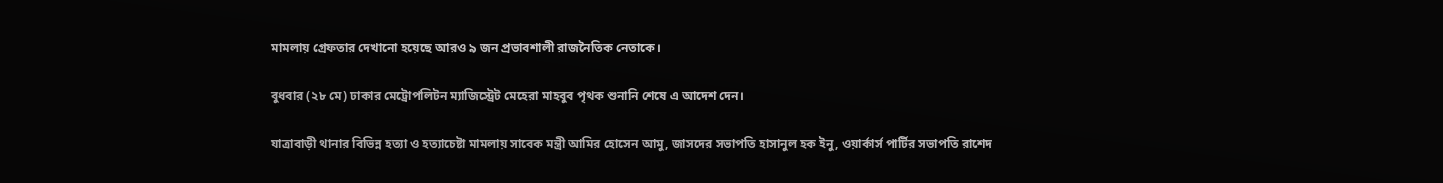মামলায় গ্রেফতার দেখানো হয়েছে আরও ৯ জন প্রভাবশালী রাজনৈতিক নেতাকে।

বুধবার (২৮ মে) ঢাকার মেট্রোপলিটন ম্যাজিস্ট্রেট মেহেরা মাহবুব পৃথক শুনানি শেষে এ আদেশ দেন।

যাত্রাবাড়ী থানার বিভিন্ন হত্যা ও হত্যাচেষ্টা মামলায় সাবেক মন্ত্রী আমির হোসেন আমু, জাসদের সভাপতি হাসানুল হক ইনু, ওয়ার্কার্স পার্টির সভাপতি রাশেদ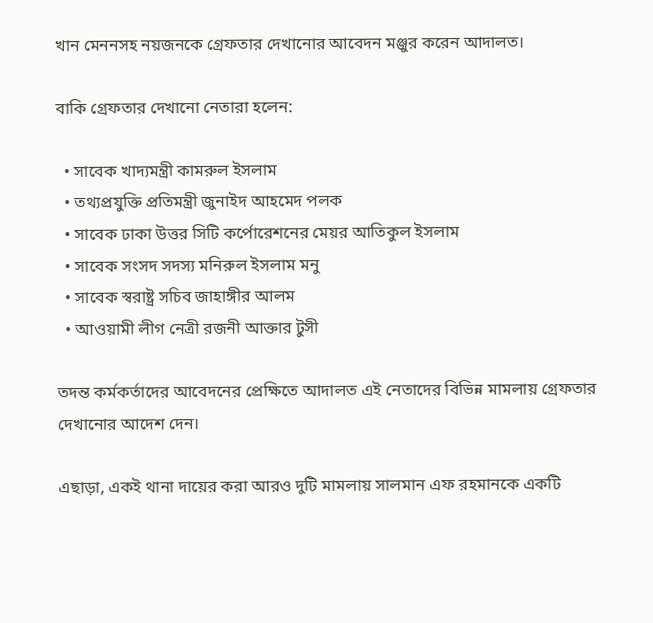খান মেননসহ নয়জনকে গ্রেফতার দেখানোর আবেদন মঞ্জুর করেন আদালত।

বাকি গ্রেফতার দেখানো নেতারা হলেন:

  • সাবেক খাদ্যমন্ত্রী কামরুল ইসলাম
  • তথ্যপ্রযুক্তি প্রতিমন্ত্রী জুনাইদ আহমেদ পলক
  • সাবেক ঢাকা উত্তর সিটি কর্পোরেশনের মেয়র আতিকুল ইসলাম
  • সাবেক সংসদ সদস্য মনিরুল ইসলাম মনু
  • সাবেক স্বরাষ্ট্র সচিব জাহাঙ্গীর আলম
  • আওয়ামী লীগ নেত্রী রজনী আক্তার টুসী

তদন্ত কর্মকর্তাদের আবেদনের প্রেক্ষিতে আদালত এই নেতাদের বিভিন্ন মামলায় গ্রেফতার দেখানোর আদেশ দেন।

এছাড়া, একই থানা দায়ের করা আরও দুটি মামলায় সালমান এফ রহমানকে একটি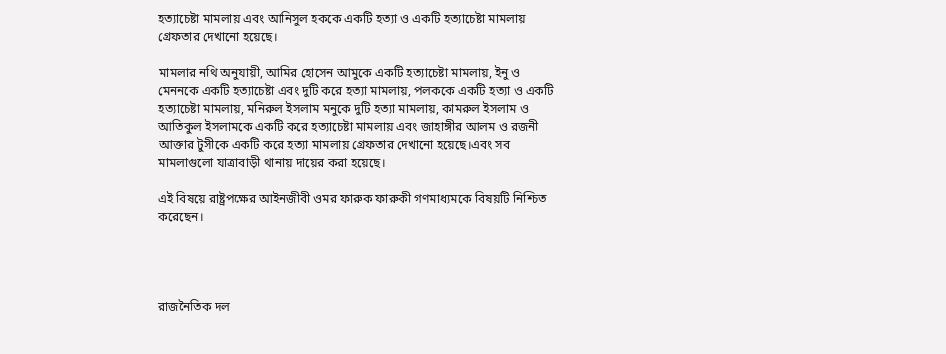হত্যাচেষ্টা মামলায় এবং আনিসুল হককে একটি হত্যা ও একটি হত্যাচেষ্টা মামলায় গ্রেফতার দেখানো হয়েছে।

মামলার নথি অনুযায়ী, আমির হোসেন আমুকে একটি হত্যাচেষ্টা মামলায়, ইনু ও মেননকে একটি হত্যাচেষ্টা এবং দুটি করে হত্যা মামলায়, পলককে একটি হত্যা ও একটি হত্যাচেষ্টা মামলায়, মনিরুল ইসলাম মনুকে দুটি হত্যা মামলায়, কামরুল ইসলাম ও আতিকুল ইসলামকে একটি করে হত্যাচেষ্টা মামলায় এবং জাহাঙ্গীর আলম ও রজনী আক্তার টুসীকে একটি করে হত্যা মামলায় গ্রেফতার দেখানো হয়েছে।এবং সব মামলাগুলো যাত্রাবাড়ী থানায় দায়ের করা হয়েছে।

এই বিষয়ে রাষ্ট্রপক্ষের আইনজীবী ওমর ফারুক ফারুকী গণমাধ্যমকে বিষয়টি নিশ্চিত করেছেন।




রাজনৈতিক দল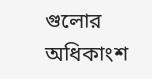গুলোর অধিকাংশ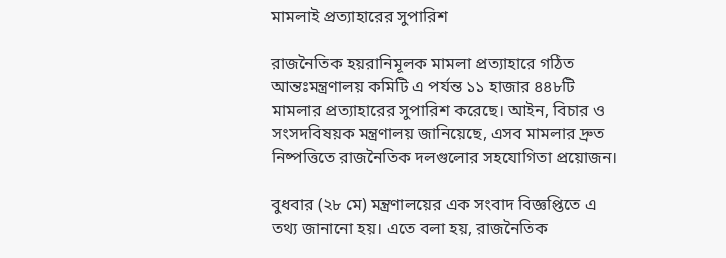মামলাই প্রত্যাহারের সুপারিশ

রাজনৈতিক হয়রানিমূলক মামলা প্রত্যাহারে গঠিত আন্তঃমন্ত্রণালয় কমিটি এ পর্যন্ত ১১ হাজার ৪৪৮টি মামলার প্রত্যাহারের সুপারিশ করেছে। আইন, বিচার ও সংসদবিষয়ক মন্ত্রণালয় জানিয়েছে, এসব মামলার দ্রুত নিষ্পত্তিতে রাজনৈতিক দলগুলোর সহযোগিতা প্রয়োজন।

বুধবার (২৮ মে) মন্ত্রণালয়ের এক সংবাদ বিজ্ঞপ্তিতে এ তথ্য জানানো হয়। এতে বলা হয়, রাজনৈতিক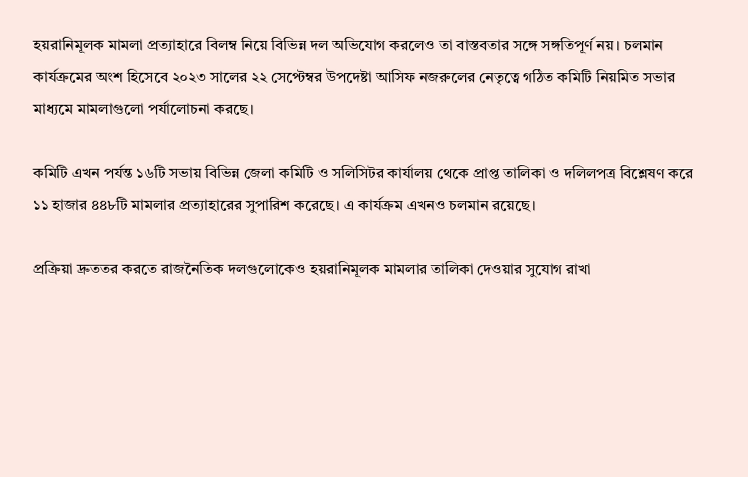হয়রানিমূলক মামলা প্রত্যাহারে বিলম্ব নিয়ে বিভিন্ন দল অভিযোগ করলেও তা বাস্তবতার সঙ্গে সঙ্গতিপূর্ণ নয়। চলমান কার্যক্রমের অংশ হিসেবে ২০২৩ সালের ২২ সেপ্টেম্বর উপদেষ্টা আসিফ নজরুলের নেতৃত্বে গঠিত কমিটি নিয়মিত সভার মাধ্যমে মামলাগুলো পর্যালোচনা করছে।

কমিটি এখন পর্যন্ত ১৬টি সভায় বিভিন্ন জেলা কমিটি ও সলিসিটর কার্যালয় থেকে প্রাপ্ত তালিকা ও দলিলপত্র বিশ্লেষণ করে ১১ হাজার ৪৪৮টি মামলার প্রত্যাহারের সুপারিশ করেছে। এ কার্যক্রম এখনও চলমান রয়েছে।

প্রক্রিয়া দ্রুততর করতে রাজনৈতিক দলগুলোকেও হয়রানিমূলক মামলার তালিকা দেওয়ার সুযোগ রাখা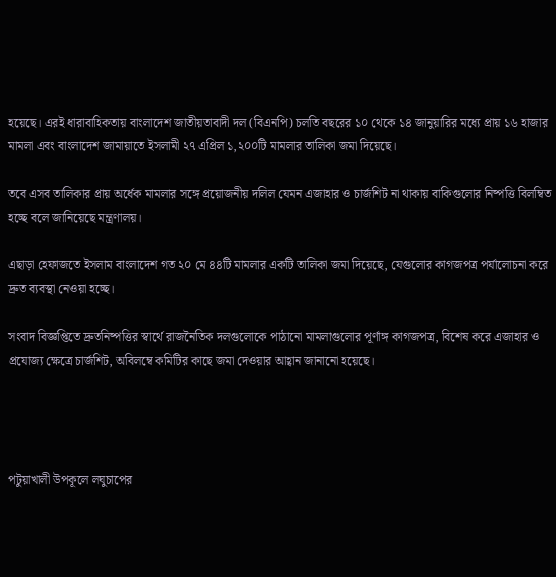হয়েছে। এরই ধারাবাহিকতায় বাংলাদেশ জাতীয়তাবাদী দল (বিএনপি) চলতি বছরের ১০ থেকে ১৪ জানুয়ারির মধ্যে প্রায় ১৬ হাজার মামলা এবং বাংলাদেশ জামায়াতে ইসলামী ২৭ এপ্রিল ১,২০০টি মামলার তালিকা জমা দিয়েছে।

তবে এসব তালিকার প্রায় অর্ধেক মামলার সঙ্গে প্রয়োজনীয় দলিল যেমন এজাহার ও চার্জশিট না থাকায় বাকিগুলোর নিষ্পত্তি বিলম্বিত হচ্ছে বলে জানিয়েছে মন্ত্রণালয়।

এছাড়া হেফাজতে ইসলাম বাংলাদেশ গত ২০ মে ৪৪টি মামলার একটি তালিকা জমা দিয়েছে, যেগুলোর কাগজপত্র পর্যালোচনা করে দ্রুত ব্যবস্থা নেওয়া হচ্ছে।

সংবাদ বিজ্ঞপ্তিতে দ্রুতনিষ্পত্তির স্বার্থে রাজনৈতিক দলগুলোকে পাঠানো মামলাগুলোর পূর্ণাঙ্গ কাগজপত্র, বিশেষ করে এজাহার ও প্রযোজ্য ক্ষেত্রে চার্জশিট, অবিলম্বে কমিটির কাছে জমা দেওয়ার আহ্বান জানানো হয়েছে।




পটুয়াখালী উপকূলে লঘুচাপের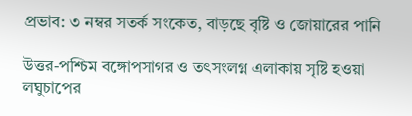প্রভাব: ৩ নম্বর সতর্ক সংকেত, বাড়ছে বৃষ্টি ও জোয়ারের পানি

উত্তর-পশ্চিম বঙ্গোপসাগর ও তৎসংলগ্ন এলাকায় সৃষ্টি হওয়া লঘুচাপের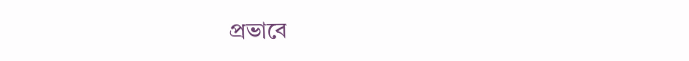প্রভাবে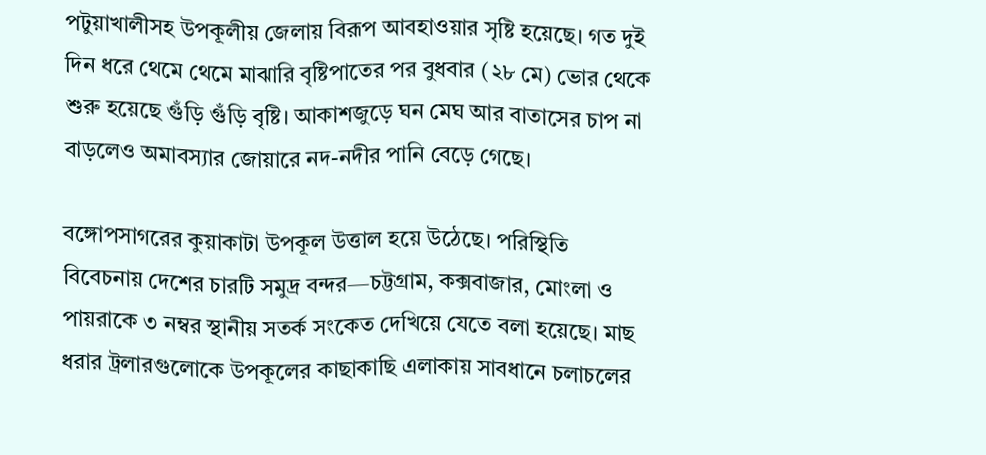পটুয়াখালীসহ উপকূলীয় জেলায় বিরূপ আবহাওয়ার সৃষ্টি হয়েছে। গত দুই দিন ধরে থেমে থেমে মাঝারি বৃষ্টিপাতের পর বুধবার (২৮ মে) ভোর থেকে শুরু হয়েছে গুঁড়ি গুঁড়ি বৃষ্টি। আকাশজুড়ে ঘন মেঘ আর বাতাসের চাপ না বাড়লেও অমাবস্যার জোয়ারে নদ-নদীর পানি বেড়ে গেছে।

বঙ্গোপসাগরের কুয়াকাটা উপকূল উত্তাল হয়ে উঠেছে। পরিস্থিতি বিবেচনায় দেশের চারটি সমুদ্র বন্দর—চট্টগ্রাম, কক্সবাজার, মোংলা ও পায়রাকে ৩ নম্বর স্থানীয় সতর্ক সংকেত দেখিয়ে যেতে বলা হয়েছে। মাছ ধরার ট্রলারগুলোকে উপকূলের কাছাকাছি এলাকায় সাবধানে চলাচলের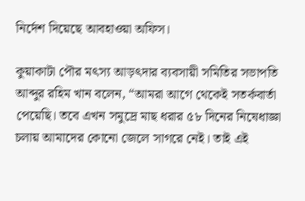নির্দেশ দিয়েছে আবহাওয়া অফিস।

কুয়াকাটা পৌর মৎস্য আড়ৎদার ব্যবসায়ী সমিতির সভাপতি আব্দুর রহিম খান বলেন, “আমরা আগে থেকেই সতর্কবার্তা পেয়েছি। তবে এখন সমুদ্রে মাছ ধরার ৫৮ দিনের নিষেধাজ্ঞা চলায় আমাদের কোনো জেলে সাগরে নেই। তাই এই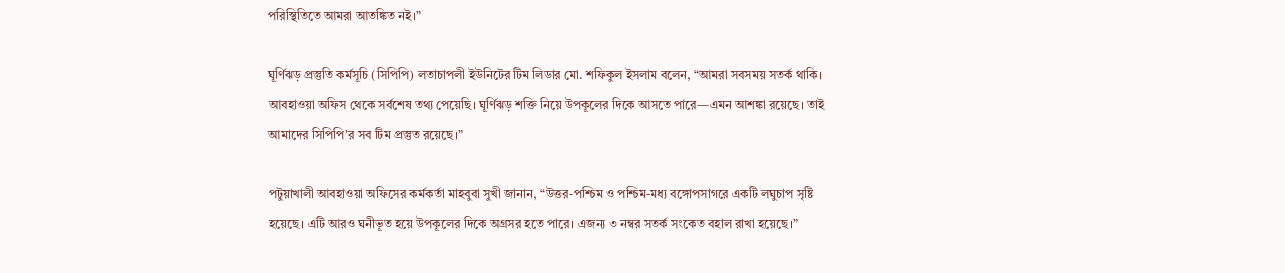পরিস্থিতিতে আমরা আতঙ্কিত নই।”

ঘূর্ণিঝড় প্রস্তুতি কর্মসূচি (সিপিপি) লতাচাপলী ইউনিটের টিম লিডার মো. শফিকুল ইসলাম বলেন, “আমরা সবসময় সতর্ক থাকি। আবহাওয়া অফিস থেকে সর্বশেষ তথ্য পেয়েছি। ঘূর্ণিঝড় শক্তি নিয়ে উপকূলের দিকে আসতে পারে—এমন আশঙ্কা রয়েছে। তাই আমাদের সিপিপি’র সব টিম প্রস্তুত রয়েছে।”

পটুয়াখালী আবহাওয়া অফিসের কর্মকর্তা মাহবুবা সুখী জানান, “উত্তর-পশ্চিম ও পশ্চিম-মধ্য বঙ্গোপসাগরে একটি লঘুচাপ সৃষ্টি হয়েছে। এটি আরও ঘনীভূত হয়ে উপকূলের দিকে অগ্রসর হতে পারে। এজন্য ৩ নম্বর সতর্ক সংকেত বহাল রাখা হয়েছে।”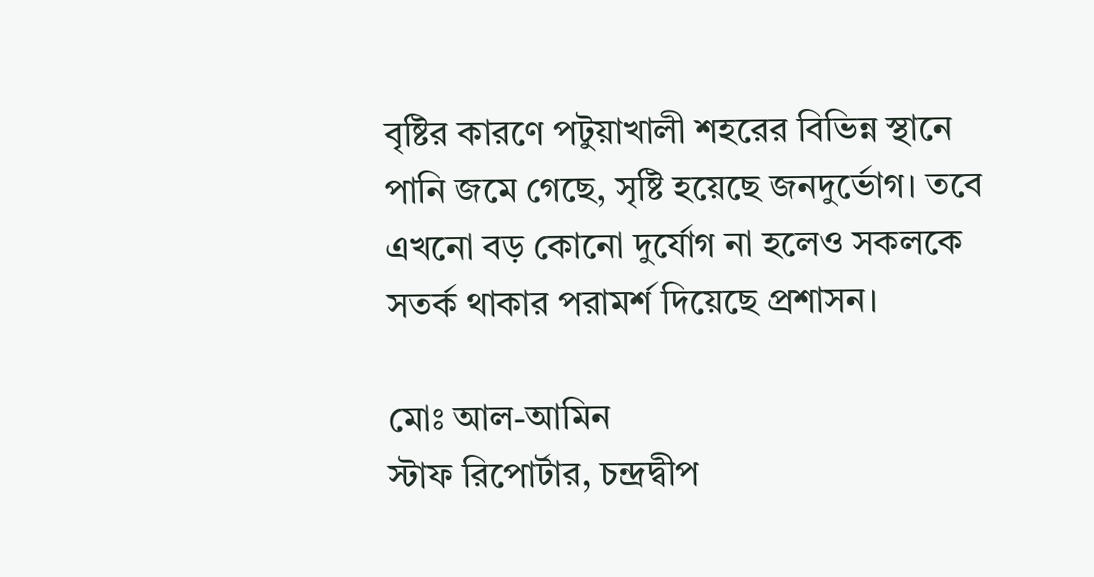বৃষ্টির কারণে পটুয়াখালী শহরের বিভিন্ন স্থানে পানি জমে গেছে, সৃষ্টি হয়েছে জনদুর্ভোগ। তবে এখনো বড় কোনো দুর্যোগ না হলেও সকলকে সতর্ক থাকার পরামর্শ দিয়েছে প্রশাসন।

মোঃ আল-আমিন
স্টাফ রিপোর্টার, চন্দ্রদ্বীপ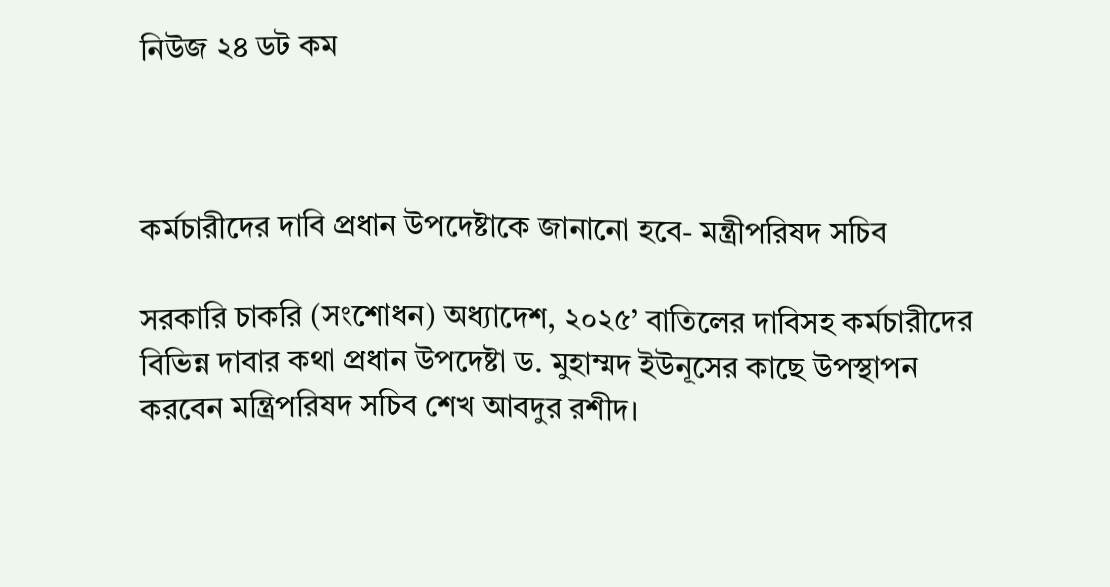নিউজ ২৪ ডট কম



কর্মচারীদের দাবি প্রধান উপদেষ্টাকে জানানো হবে- মন্ত্রীপরিষদ সচিব

সরকারি চাকরি (সংশোধন) অধ্যাদেশ, ২০২৫’ বাতিলের দাবিসহ কর্মচারীদের বিভিন্ন দাবার কথা প্রধান উপদেষ্টা ড. মুহাম্মদ ইউনূসের কাছে উপস্থাপন করবেন মন্ত্রিপরিষদ সচিব শেখ আবদুর রশীদ।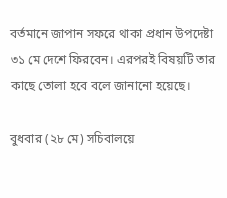বর্তমানে জাপান সফরে থাকা প্রধান উপদেষ্টা ৩১ মে দেশে ফিরবেন। এরপরই বিষয়টি তার কাছে তোলা হবে বলে জানানো হয়েছে।

বুধবার (২৮ মে) সচিবালয়ে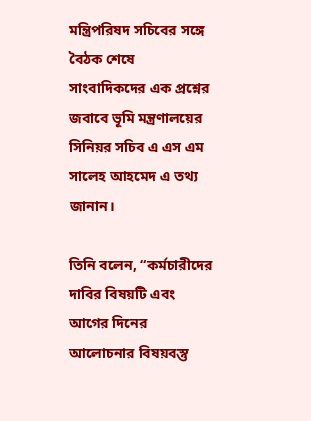মন্ত্রিপরিষদ সচিবের সঙ্গে বৈঠক শেষে সাংবাদিকদের এক প্রশ্নের জবাবে ভূমি মন্ত্রণালয়ের সিনিয়র সচিব এ এস এম সালেহ আহমেদ এ তথ্য জানান।

তিনি বলেন, “কর্মচারীদের দাবির বিষয়টি এবং আগের দিনের আলোচনার বিষয়বস্তু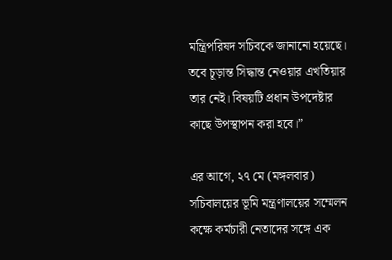মন্ত্রিপরিষদ সচিবকে জানানো হয়েছে। তবে চূড়ান্ত সিদ্ধান্ত নেওয়ার এখতিয়ার তার নেই। বিষয়টি প্রধান উপদেষ্টার কাছে উপস্থাপন করা হবে।”

এর আগে, ২৭ মে (মঙ্গলবার) সচিবালয়ের ভূমি মন্ত্রণালয়ের সম্মেলন কক্ষে কর্মচারী নেতাদের সঙ্গে এক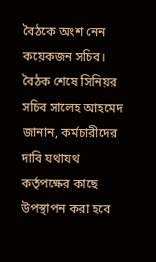বৈঠকে অংশ নেন কয়েকজন সচিব। বৈঠক শেষে সিনিয়র সচিব সালেহ আহমেদ জানান, কর্মচারীদের দাবি যথাযথ কর্তৃপক্ষের কাছে উপস্থাপন করা হবে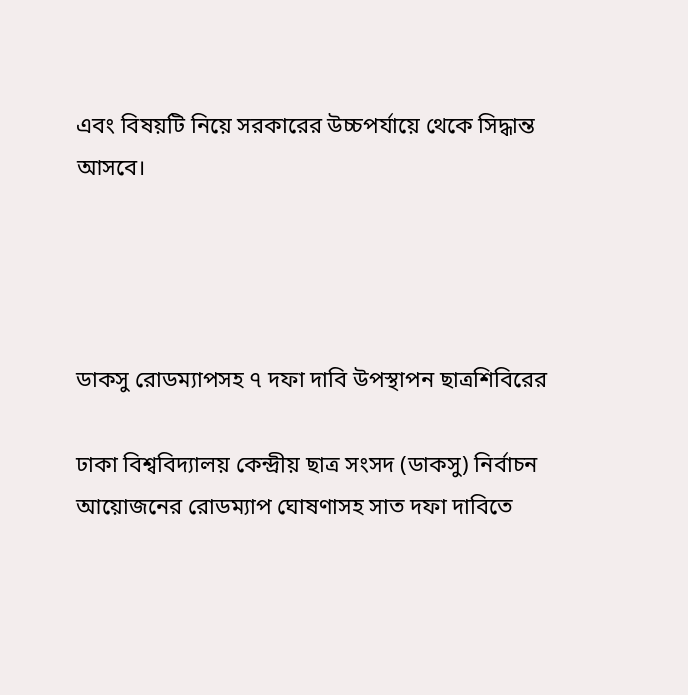এবং বিষয়টি নিয়ে সরকারের উচ্চপর্যায়ে থেকে সিদ্ধান্ত আসবে।




ডাকসু রোডম্যাপসহ ৭ দফা দাবি উপস্থাপন ছাত্রশিবিরের

ঢাকা বিশ্ববিদ্যালয় কেন্দ্রীয় ছাত্র সংসদ (ডাকসু) নির্বাচন আয়োজনের রোডম্যাপ ঘোষণাসহ সাত দফা দাবিতে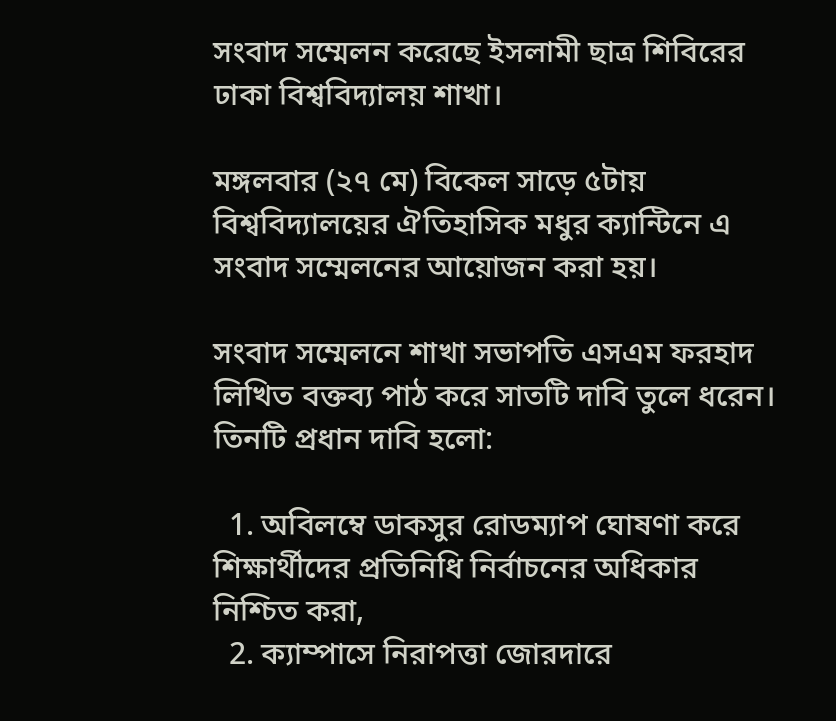সংবাদ সম্মেলন করেছে ইসলামী ছাত্র শিবিরের ঢাকা বিশ্ববিদ্যালয় শাখা।

মঙ্গলবার (২৭ মে) বিকেল সাড়ে ৫টায় বিশ্ববিদ্যালয়ের ঐতিহাসিক মধুর ক্যান্টিনে এ সংবাদ সম্মেলনের আয়োজন করা হয়।

সংবাদ সম্মেলনে শাখা সভাপতি এসএম ফরহাদ লিখিত বক্তব্য পাঠ করে সাতটি দাবি তুলে ধরেন। তিনটি প্রধান দাবি হলো:

  1. অবিলম্বে ডাকসুর রোডম্যাপ ঘোষণা করে শিক্ষার্থীদের প্রতিনিধি নির্বাচনের অধিকার নিশ্চিত করা,
  2. ক্যাম্পাসে নিরাপত্তা জোরদারে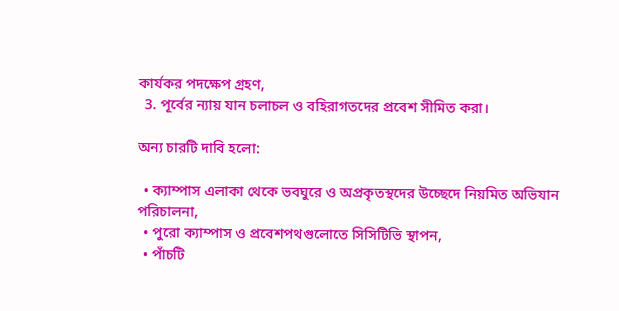কার্যকর পদক্ষেপ গ্রহণ,
  3. পূর্বের ন্যায় যান চলাচল ও বহিরাগতদের প্রবেশ সীমিত করা।

অন্য চারটি দাবি হলো:

  • ক্যাম্পাস এলাকা থেকে ভবঘুরে ও অপ্রকৃতস্থদের উচ্ছেদে নিয়মিত অভিযান পরিচালনা,
  • পুরো ক্যাম্পাস ও প্রবেশপথগুলোতে সিসিটিভি স্থাপন,
  • পাঁচটি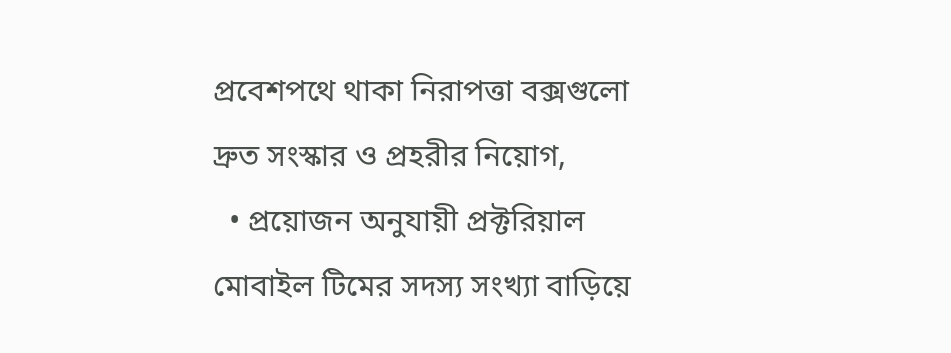প্রবেশপথে থাকা নিরাপত্তা বক্সগুলো দ্রুত সংস্কার ও প্রহরীর নিয়োগ,
  • প্রয়োজন অনুযায়ী প্রক্টরিয়াল মোবাইল টিমের সদস্য সংখ্যা বাড়িয়ে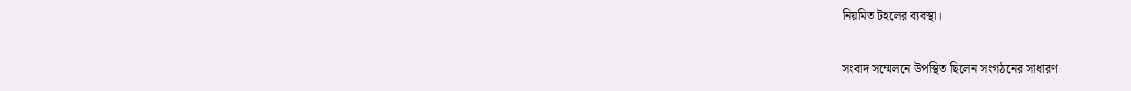নিয়মিত টহলের ব্যবস্থা।

সংবাদ সম্মেলনে উপস্থিত ছিলেন সংগঠনের সাধারণ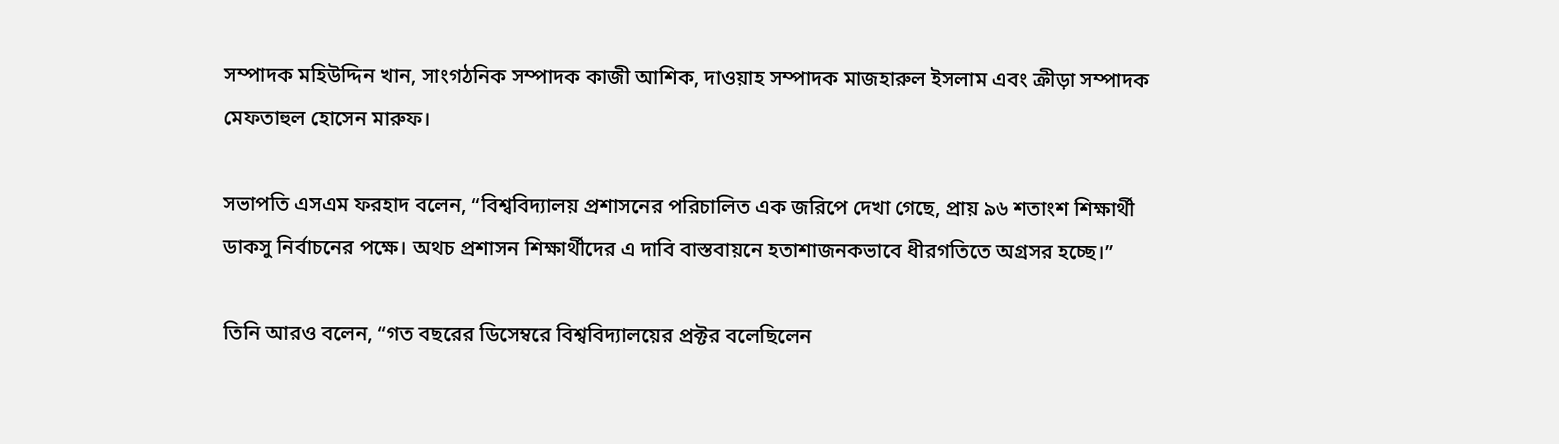সম্পাদক মহিউদ্দিন খান, সাংগঠনিক সম্পাদক কাজী আশিক, দাওয়াহ সম্পাদক মাজহারুল ইসলাম এবং ক্রীড়া সম্পাদক মেফতাহুল হোসেন মারুফ।

সভাপতি এসএম ফরহাদ বলেন, “বিশ্ববিদ্যালয় প্রশাসনের পরিচালিত এক জরিপে দেখা গেছে, প্রায় ৯৬ শতাংশ শিক্ষার্থী ডাকসু নির্বাচনের পক্ষে। অথচ প্রশাসন শিক্ষার্থীদের এ দাবি বাস্তবায়নে হতাশাজনকভাবে ধীরগতিতে অগ্রসর হচ্ছে।”

তিনি আরও বলেন, “গত বছরের ডিসেম্বরে বিশ্ববিদ্যালয়ের প্রক্টর বলেছিলেন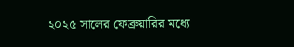২০২৫ সালের ফেব্রুয়ারির মধ্যে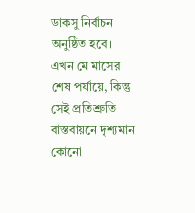ডাকসু নির্বাচন অনুষ্ঠিত হবে। এখন মে মাসের শেষ পর্যায়ে, কিন্তু সেই প্রতিশ্রুতি বাস্তবায়নে দৃশ্যমান কোনো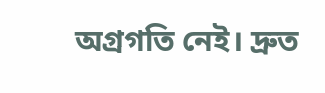অগ্রগতি নেই। দ্রুত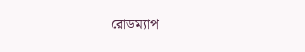রোডম্যাপ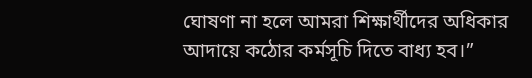ঘোষণা না হলে আমরা শিক্ষার্থীদের অধিকার আদায়ে কঠোর কর্মসূচি দিতে বাধ্য হব।”